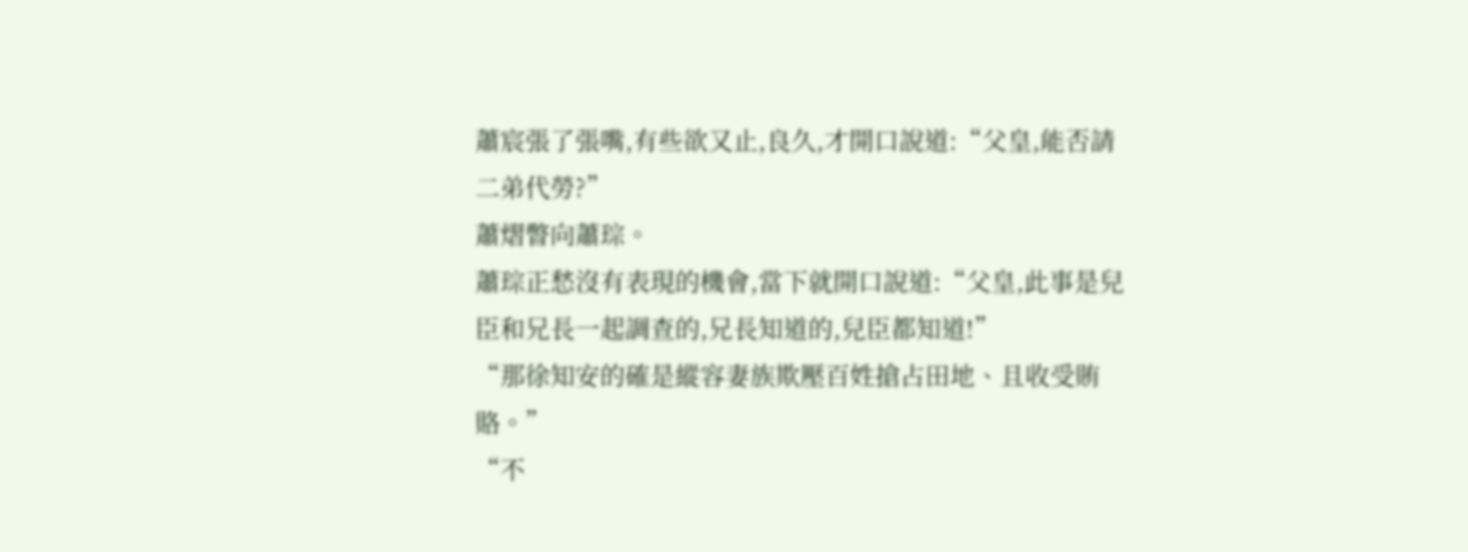蕭宸張了張嘴,有些欲又止,良久,才開口說道:“父皇,能否請二弟代勞?”
蕭熠瞥向蕭琮。
蕭琮正愁沒有表現的機會,當下就開口說道:“父皇,此事是兒臣和兄長一起調查的,兄長知道的,兒臣都知道!”
“那徐知安的確是縱容妻族欺壓百姓搶占田地、且收受賄賂。”
“不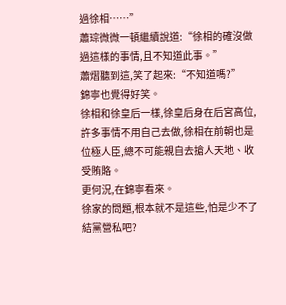過徐相……”
蕭琮微微一頓繼續說道:“徐相的確沒做過這樣的事情,且不知道此事。”
蕭熠聽到這,笑了起來:“不知道嗎?”
錦寧也覺得好笑。
徐相和徐皇后一樣,徐皇后身在后宮高位,許多事情不用自己去做,徐相在前朝也是位極人臣,總不可能親自去搶人天地、收受賄賂。
更何況,在錦寧看來。
徐家的問題,根本就不是這些,怕是少不了結黨營私吧?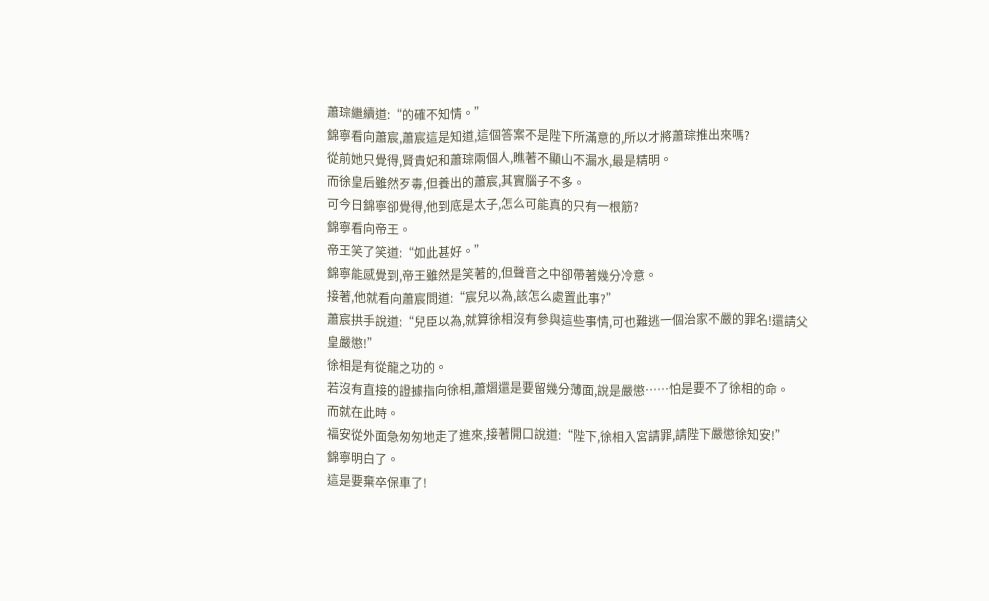蕭琮繼續道:“的確不知情。”
錦寧看向蕭宸,蕭宸這是知道,這個答案不是陛下所滿意的,所以才將蕭琮推出來嗎?
從前她只覺得,賢貴妃和蕭琮兩個人,瞧著不顯山不漏水,最是精明。
而徐皇后雖然歹毒,但養出的蕭宸,其實腦子不多。
可今日錦寧卻覺得,他到底是太子,怎么可能真的只有一根筋?
錦寧看向帝王。
帝王笑了笑道:“如此甚好。”
錦寧能感覺到,帝王雖然是笑著的,但聲音之中卻帶著幾分冷意。
接著,他就看向蕭宸問道:“宸兒以為,該怎么處置此事?”
蕭宸拱手說道:“兒臣以為,就算徐相沒有參與這些事情,可也難逃一個治家不嚴的罪名!還請父皇嚴懲!”
徐相是有從龍之功的。
若沒有直接的證據指向徐相,蕭熠還是要留幾分薄面,說是嚴懲……怕是要不了徐相的命。
而就在此時。
福安從外面急匆匆地走了進來,接著開口說道:“陛下,徐相入宮請罪,請陛下嚴懲徐知安!”
錦寧明白了。
這是要棄卒保車了!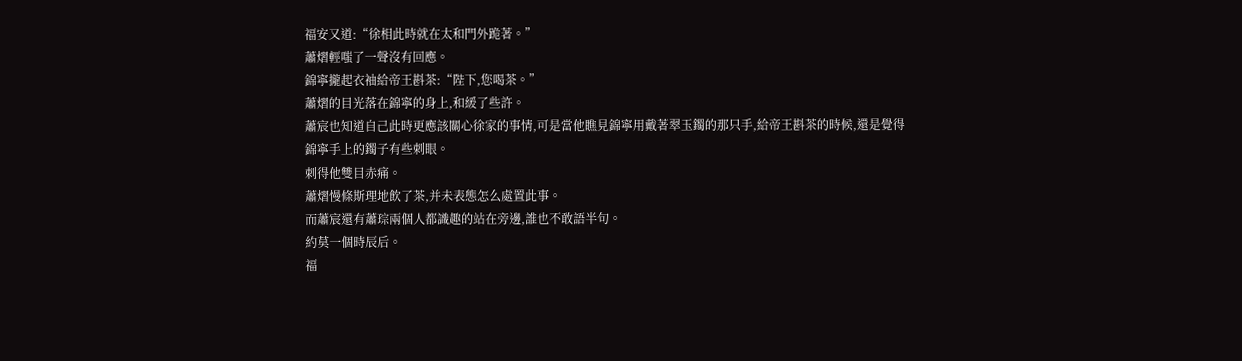福安又道:“徐相此時就在太和門外跪著。”
蕭熠輕嗤了一聲沒有回應。
錦寧攏起衣袖給帝王斟茶:“陛下,您喝茶。”
蕭熠的目光落在錦寧的身上,和緩了些許。
蕭宸也知道自己此時更應該關心徐家的事情,可是當他瞧見錦寧用戴著翠玉鐲的那只手,給帝王斟茶的時候,還是覺得錦寧手上的鐲子有些刺眼。
刺得他雙目赤痛。
蕭熠慢條斯理地飲了茶,并未表態怎么處置此事。
而蕭宸還有蕭琮兩個人都識趣的站在旁邊,誰也不敢語半句。
約莫一個時辰后。
福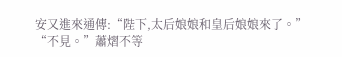安又進來通傳:“陛下,太后娘娘和皇后娘娘來了。”
“不見。”蕭熠不等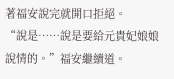著福安說完就開口拒絕。
“說是……說是要給元貴妃娘娘說情的。”福安繼續道。